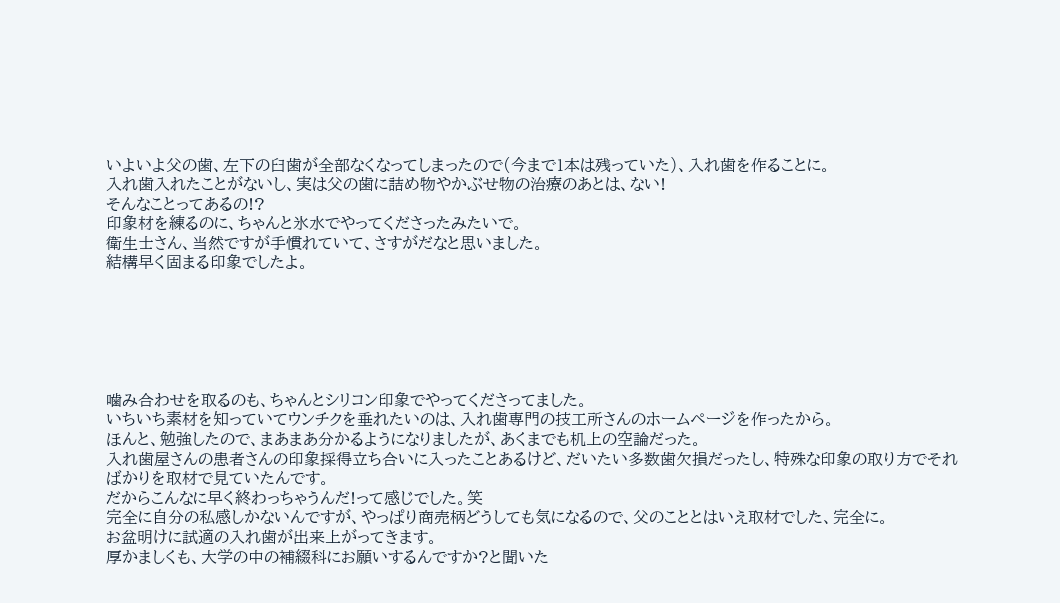いよいよ父の歯、左下の臼歯が全部なくなってしまったので(今まで1本は残っていた)、入れ歯を作ることに。
入れ歯入れたことがないし、実は父の歯に詰め物やかぶせ物の治療のあとは、ない!
そんなことってあるの!?
印象材を練るのに、ちゃんと氷水でやってくださったみたいで。
衛生士さん、当然ですが手慣れていて、さすがだなと思いました。
結構早く固まる印象でしたよ。






噛み合わせを取るのも、ちゃんとシリコン印象でやってくださってました。
いちいち素材を知っていてウンチクを垂れたいのは、入れ歯専門の技工所さんのホームページを作ったから。
ほんと、勉強したので、まあまあ分かるようになりましたが、あくまでも机上の空論だった。
入れ歯屋さんの患者さんの印象採得立ち合いに入ったことあるけど、だいたい多数歯欠損だったし、特殊な印象の取り方でそればかりを取材で見ていたんです。
だからこんなに早く終わっちゃうんだ!って感じでした。笑
完全に自分の私感しかないんですが、やっぱり商売柄どうしても気になるので、父のこととはいえ取材でした、完全に。
お盆明けに試適の入れ歯が出来上がってきます。
厚かましくも、大学の中の補綴科にお願いするんですか?と聞いた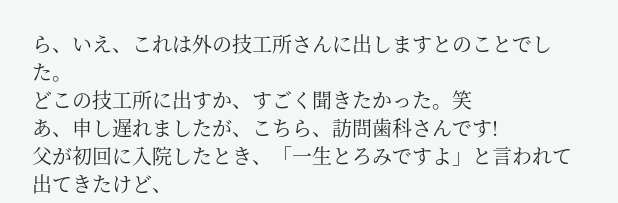ら、いえ、これは外の技工所さんに出しますとのことでした。
どこの技工所に出すか、すごく聞きたかった。笑
あ、申し遅れましたが、こちら、訪問歯科さんです!
父が初回に入院したとき、「一生とろみですよ」と言われて出てきたけど、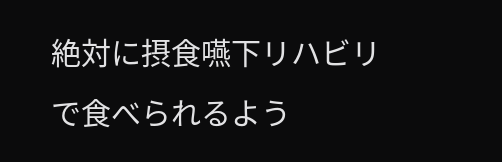絶対に摂食嚥下リハビリで食べられるよう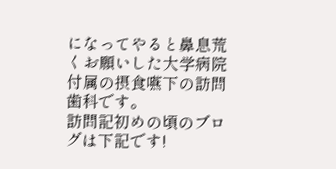になってやると鼻息荒くお願いした大学病院付属の摂食嚥下の訪問歯科です。
訪問記初めの頃のブログは下記です!